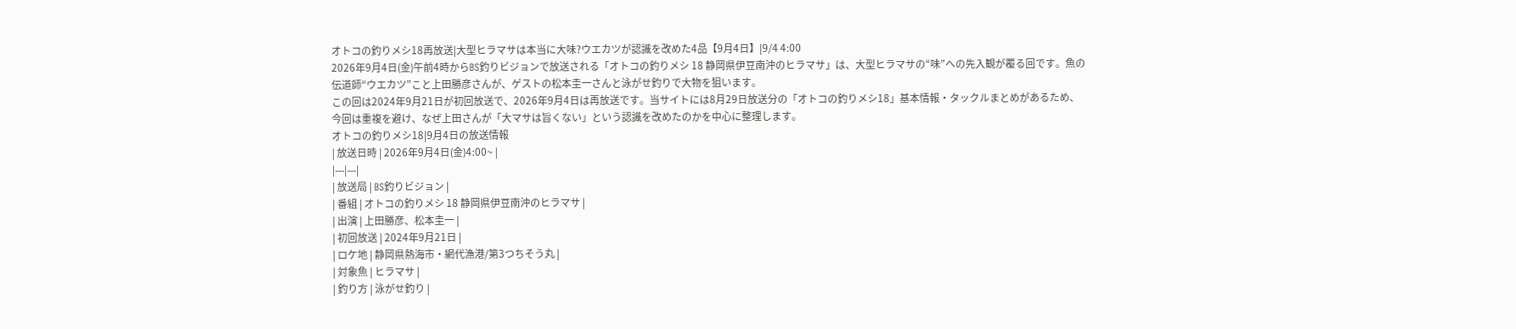オトコの釣りメシ18再放送|大型ヒラマサは本当に大味?ウエカツが認識を改めた4品【9月4日】|9/4 4:00
2026年9月4日(金)午前4時からBS釣りビジョンで放送される「オトコの釣りメシ 18 静岡県伊豆南沖のヒラマサ」は、大型ヒラマサの“味”への先入観が覆る回です。魚の伝道師“ウエカツ”こと上田勝彦さんが、ゲストの松本圭一さんと泳がせ釣りで大物を狙います。
この回は2024年9月21日が初回放送で、2026年9月4日は再放送です。当サイトには8月29日放送分の「オトコの釣りメシ18」基本情報・タックルまとめがあるため、今回は重複を避け、なぜ上田さんが「大マサは旨くない」という認識を改めたのかを中心に整理します。
オトコの釣りメシ18|9月4日の放送情報
| 放送日時 | 2026年9月4日(金)4:00~ |
|---|---|
| 放送局 | BS釣りビジョン |
| 番組 | オトコの釣りメシ 18 静岡県伊豆南沖のヒラマサ |
| 出演 | 上田勝彦、松本圭一 |
| 初回放送 | 2024年9月21日 |
| ロケ地 | 静岡県熱海市・網代漁港/第3つちそう丸 |
| 対象魚 | ヒラマサ |
| 釣り方 | 泳がせ釣り |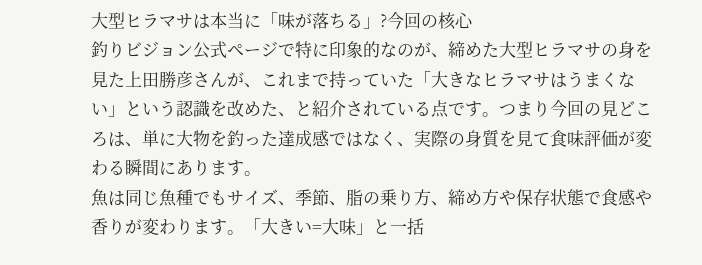大型ヒラマサは本当に「味が落ちる」?今回の核心
釣りビジョン公式ページで特に印象的なのが、締めた大型ヒラマサの身を見た上田勝彦さんが、これまで持っていた「大きなヒラマサはうまくない」という認識を改めた、と紹介されている点です。つまり今回の見どころは、単に大物を釣った達成感ではなく、実際の身質を見て食味評価が変わる瞬間にあります。
魚は同じ魚種でもサイズ、季節、脂の乗り方、締め方や保存状態で食感や香りが変わります。「大きい=大味」と一括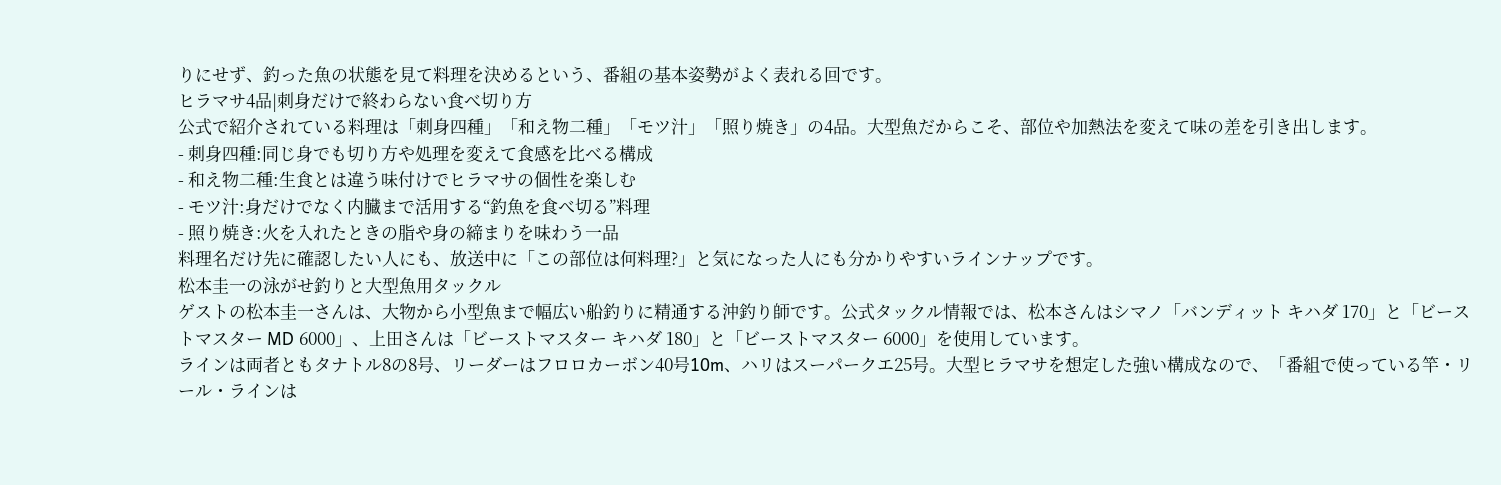りにせず、釣った魚の状態を見て料理を決めるという、番組の基本姿勢がよく表れる回です。
ヒラマサ4品|刺身だけで終わらない食べ切り方
公式で紹介されている料理は「刺身四種」「和え物二種」「モツ汁」「照り焼き」の4品。大型魚だからこそ、部位や加熱法を変えて味の差を引き出します。
- 刺身四種:同じ身でも切り方や処理を変えて食感を比べる構成
- 和え物二種:生食とは違う味付けでヒラマサの個性を楽しむ
- モツ汁:身だけでなく内臓まで活用する“釣魚を食べ切る”料理
- 照り焼き:火を入れたときの脂や身の締まりを味わう一品
料理名だけ先に確認したい人にも、放送中に「この部位は何料理?」と気になった人にも分かりやすいラインナップです。
松本圭一の泳がせ釣りと大型魚用タックル
ゲストの松本圭一さんは、大物から小型魚まで幅広い船釣りに精通する沖釣り師です。公式タックル情報では、松本さんはシマノ「バンディット キハダ 170」と「ビーストマスター MD 6000」、上田さんは「ビーストマスター キハダ 180」と「ビーストマスター 6000」を使用しています。
ラインは両者ともタナトル8の8号、リーダーはフロロカーボン40号10m、ハリはスーパークエ25号。大型ヒラマサを想定した強い構成なので、「番組で使っている竿・リール・ラインは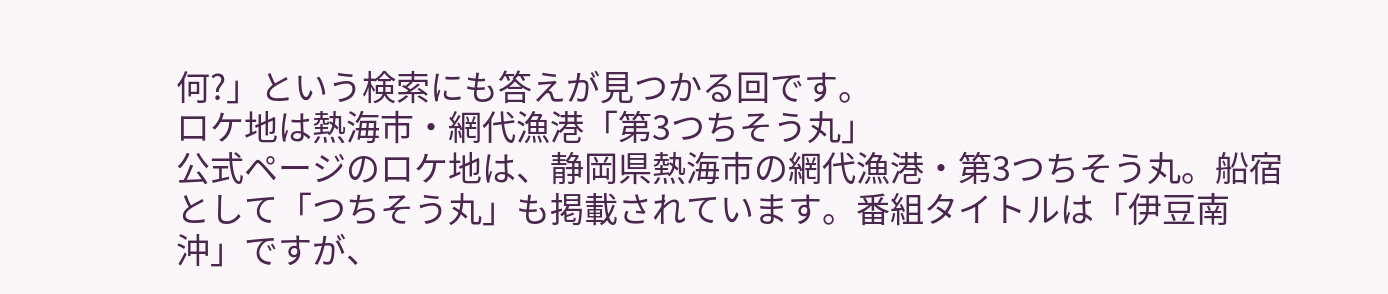何?」という検索にも答えが見つかる回です。
ロケ地は熱海市・網代漁港「第3つちそう丸」
公式ページのロケ地は、静岡県熱海市の網代漁港・第3つちそう丸。船宿として「つちそう丸」も掲載されています。番組タイトルは「伊豆南沖」ですが、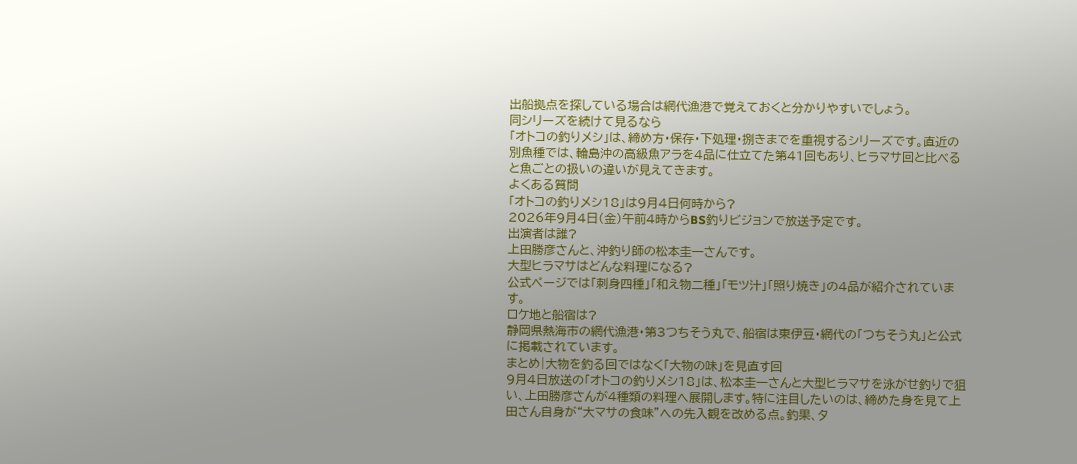出船拠点を探している場合は網代漁港で覚えておくと分かりやすいでしょう。
同シリーズを続けて見るなら
「オトコの釣りメシ」は、締め方・保存・下処理・捌きまでを重視するシリーズです。直近の別魚種では、輪島沖の高級魚アラを4品に仕立てた第41回もあり、ヒラマサ回と比べると魚ごとの扱いの違いが見えてきます。
よくある質問
「オトコの釣りメシ18」は9月4日何時から?
2026年9月4日(金)午前4時からBS釣りビジョンで放送予定です。
出演者は誰?
上田勝彦さんと、沖釣り師の松本圭一さんです。
大型ヒラマサはどんな料理になる?
公式ページでは「刺身四種」「和え物二種」「モツ汁」「照り焼き」の4品が紹介されています。
ロケ地と船宿は?
静岡県熱海市の網代漁港・第3つちそう丸で、船宿は東伊豆・網代の「つちそう丸」と公式に掲載されています。
まとめ|大物を釣る回ではなく「大物の味」を見直す回
9月4日放送の「オトコの釣りメシ18」は、松本圭一さんと大型ヒラマサを泳がせ釣りで狙い、上田勝彦さんが4種類の料理へ展開します。特に注目したいのは、締めた身を見て上田さん自身が“大マサの食味”への先入観を改める点。釣果、タ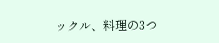ックル、料理の3つ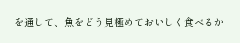を通して、魚をどう見極めておいしく食べるか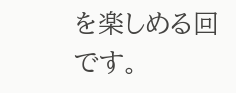を楽しめる回です。